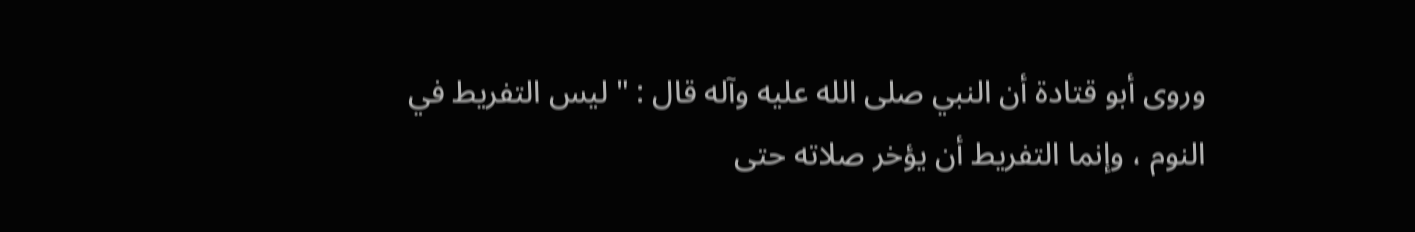وروى أبو قتادة أن النبي صلى الله عليه وآله قال : " ليس التفريط في
النوم ، وإنما التفريط أن يؤخر صلاته حتى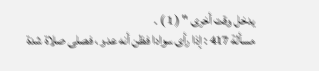يدخل وقت أخرى " ( 1 ) .
مسألة 417 : إذا رأى سوادا فظن أنه عدو ، فصلى صلاة شدة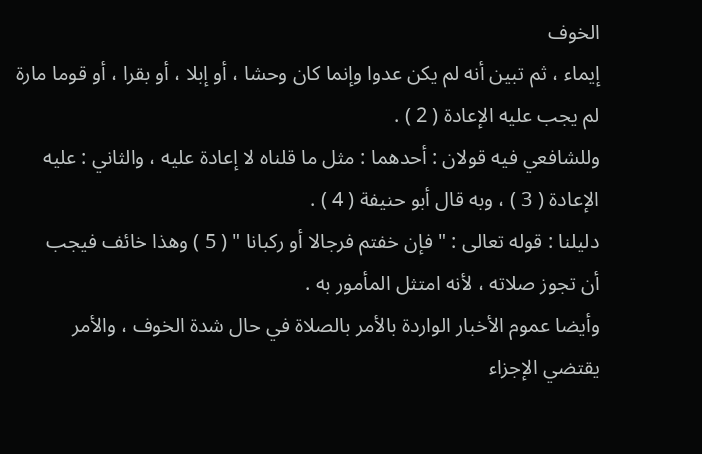الخوف
إيماء ، ثم تبين أنه لم يكن عدوا وإنما كان وحشا ، أو إبلا ، أو بقرا ، أو قوما مارة
لم يجب عليه الإعادة ( 2 ) .
وللشافعي فيه قولان : أحدهما : مثل ما قلناه لا إعادة عليه ، والثاني : عليه
الإعادة ( 3 ) ، وبه قال أبو حنيفة ( 4 ) .
دليلنا : قوله تعالى : " فإن خفتم فرجالا أو ركبانا " ( 5 ) وهذا خائف فيجب
أن تجوز صلاته ، لأنه امتثل المأمور به .
وأيضا عموم الأخبار الواردة بالأمر بالصلاة في حال شدة الخوف ، والأمر
يقتضي الإجزاء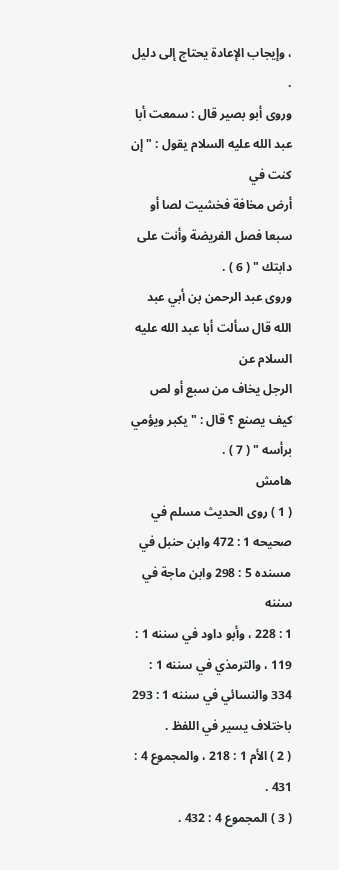، وإيجاب الإعادة يحتاج إلى دليل .
وروى أبو بصير قال : سمعت أبا عبد الله عليه السلام يقول : " إن كنت في
أرض مخافة فخشيت لصا أو سبعا فصل الفريضة وأنت على دابتك " ( 6 ) .
وروى عبد الرحمن بن أبي عبد الله قال سألت أبا عبد الله عليه السلام عن
الرجل يخاف من سبع أو لص كيف يصنع ؟ قال : " يكبر ويؤمي برأسه " ( 7 ) .
هامش
( 1 ) روى الحديث مسلم في صحيحه 1 : 472 وابن حنبل في مسنده 5 : 298 وابن ماجة في سننه
1 : 228 ، وأبو داود في سننه 1 : 119 ، والترمذي في سننه 1 : 334 والنسائي في سننه 1 : 293
باختلاف يسير في اللفظ .
( 2 ) الأم 1 : 218 ، والمجموع 4 : 431 .
( 3 ) المجموع 4 : 432 .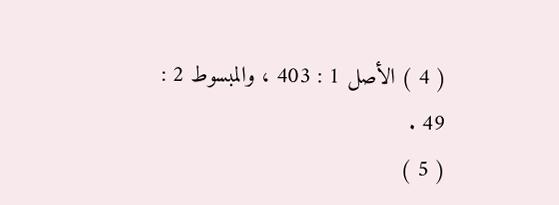( 4 ) الأصل 1 : 403 ، والمبسوط 2 : 49 .
( 5 )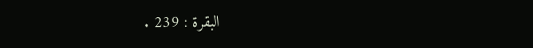البقرة : 239 .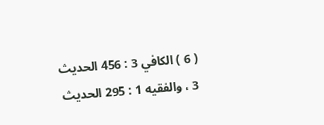( 6 ) الكافي 3 : 456 الحديث 3 ، والفقيه 1 : 295 الحديث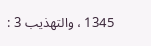1345 ، والتهذيب 3 :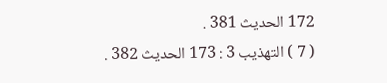172 الحديث 381 .
( 7 ) التهذيب 3 : 173 الحديث 382 .